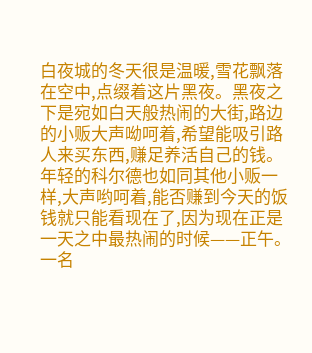白夜城的冬天很是温暖,雪花飘落在空中,点缀着这片黑夜。黑夜之下是宛如白天般热闹的大街,路边的小贩大声呦呵着,希望能吸引路人来买东西,赚足养活自己的钱。
年轻的科尔德也如同其他小贩一样,大声哟呵着,能否赚到今天的饭钱就只能看现在了,因为现在正是一天之中最热闹的时候——正午。
一名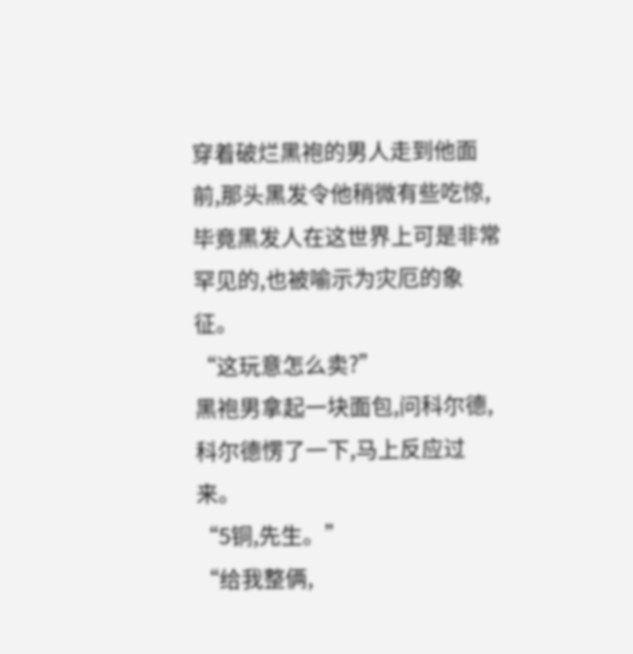穿着破烂黑袍的男人走到他面前,那头黑发令他稍微有些吃惊,毕竟黑发人在这世界上可是非常罕见的,也被喻示为灾厄的象征。
“这玩意怎么卖?”
黑袍男拿起一块面包,问科尔德,科尔德愣了一下,马上反应过来。
“5铜,先生。”
“给我整俩,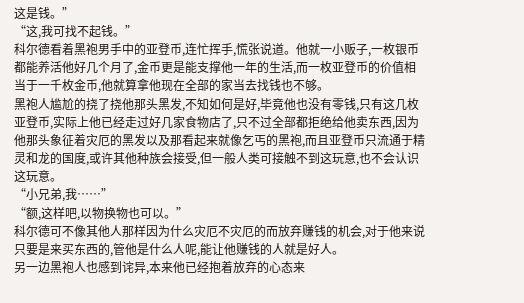这是钱。”
“这,我可找不起钱。”
科尔德看着黑袍男手中的亚登币,连忙挥手,慌张说道。他就一小贩子,一枚银币都能养活他好几个月了,金币更是能支撑他一年的生活,而一枚亚登币的价值相当于一千枚金币,他就算拿他现在全部的家当去找钱也不够。
黑袍人尴尬的挠了挠他那头黑发,不知如何是好,毕竟他也没有零钱,只有这几枚亚登币,实际上他已经走过好几家食物店了,只不过全部都拒绝给他卖东西,因为他那头象征着灾厄的黑发以及那看起来就像乞丐的黑袍,而且亚登币只流通于精灵和龙的国度,或许其他种族会接受,但一般人类可接触不到这玩意,也不会认识这玩意。
“小兄弟,我……”
“额,这样吧,以物换物也可以。”
科尔德可不像其他人那样因为什么灾厄不灾厄的而放弃赚钱的机会,对于他来说只要是来买东西的,管他是什么人呢,能让他赚钱的人就是好人。
另一边黑袍人也感到诧异,本来他已经抱着放弃的心态来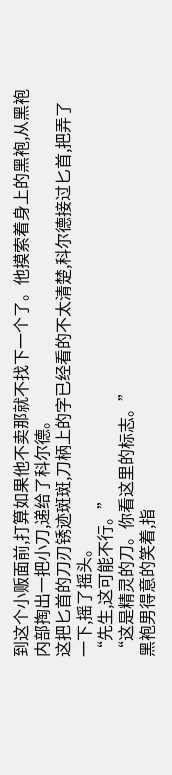到这个小贩面前,打算如果他不卖那就不找下一个了。他摸索着身上的黑袍,从黑袍内部掏出一把小刀,递给了科尔德。
这把匕首的刀刃锈迹斑斑,刀柄上的字已经看的不太清楚,科尔德接过匕首,把弄了一下,摇了摇头。
“先生,这可能不行。”
“这是精灵的刀。你看这里的标志。”
黑袍男得意的笑着,指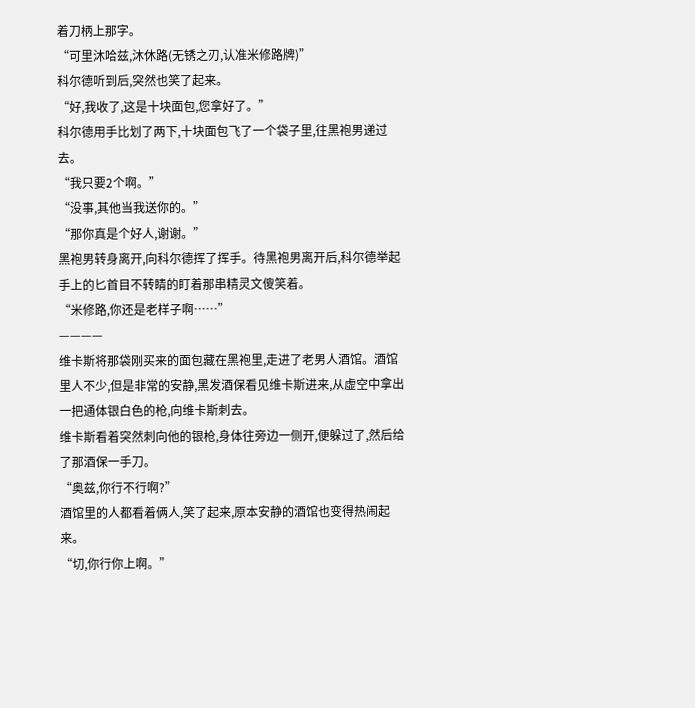着刀柄上那字。
“可里沐哈兹,沐休路(无锈之刃,认准米修路牌)”
科尔德听到后,突然也笑了起来。
“好,我收了,这是十块面包,您拿好了。”
科尔德用手比划了两下,十块面包飞了一个袋子里,往黑袍男递过去。
“我只要2个啊。”
“没事,其他当我送你的。”
“那你真是个好人,谢谢。”
黑袍男转身离开,向科尔德挥了挥手。待黑袍男离开后,科尔德举起手上的匕首目不转睛的盯着那串精灵文傻笑着。
“米修路,你还是老样子啊……”
————
维卡斯将那袋刚买来的面包藏在黑袍里,走进了老男人酒馆。酒馆里人不少,但是非常的安静,黑发酒保看见维卡斯进来,从虚空中拿出一把通体银白色的枪,向维卡斯刺去。
维卡斯看着突然刺向他的银枪,身体往旁边一侧开,便躲过了,然后给了那酒保一手刀。
“奥兹,你行不行啊?”
酒馆里的人都看着俩人,笑了起来,原本安静的酒馆也变得热闹起来。
“切,你行你上啊。”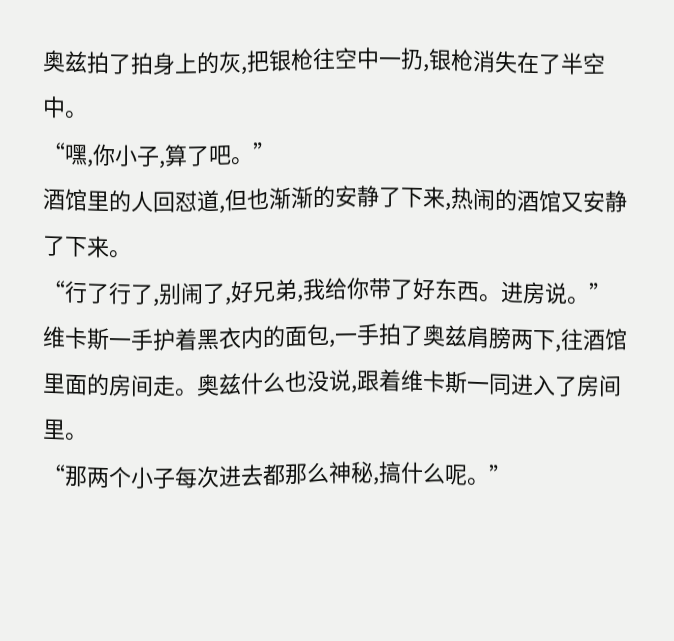奥兹拍了拍身上的灰,把银枪往空中一扔,银枪消失在了半空中。
“嘿,你小子,算了吧。”
酒馆里的人回怼道,但也渐渐的安静了下来,热闹的酒馆又安静了下来。
“行了行了,别闹了,好兄弟,我给你带了好东西。进房说。”
维卡斯一手护着黑衣内的面包,一手拍了奥兹肩膀两下,往酒馆里面的房间走。奥兹什么也没说,跟着维卡斯一同进入了房间里。
“那两个小子每次进去都那么神秘,搞什么呢。”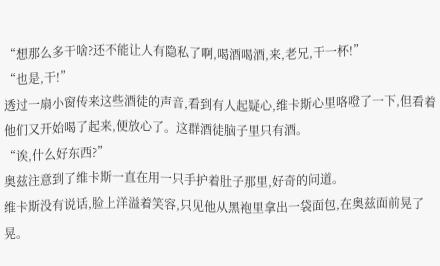“想那么多干啥?还不能让人有隐私了啊,喝酒喝酒,来,老兄,干一杯!”
“也是,干!”
透过一扇小窗传来这些酒徒的声音,看到有人起疑心,维卡斯心里咯噔了一下,但看着他们又开始喝了起来,便放心了。这群酒徒脑子里只有酒。
“诶,什么好东西?”
奥兹注意到了维卡斯一直在用一只手护着肚子那里,好奇的问道。
维卡斯没有说话,脸上洋溢着笑容,只见他从黑袍里拿出一袋面包,在奥兹面前晃了晃。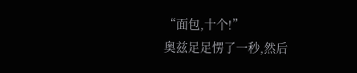“面包,十个!”
奥兹足足愣了一秒,然后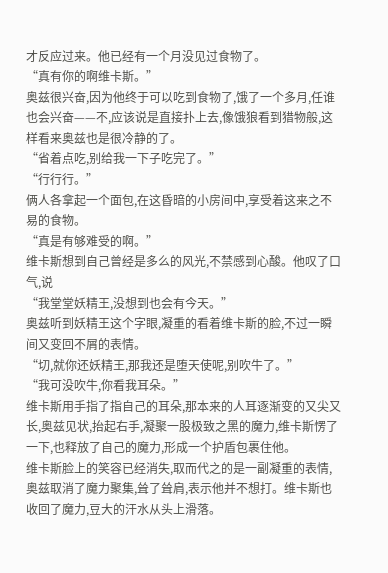才反应过来。他已经有一个月没见过食物了。
“真有你的啊维卡斯。”
奥兹很兴奋,因为他终于可以吃到食物了,饿了一个多月,任谁也会兴奋——不,应该说是直接扑上去,像饿狼看到猎物般,这样看来奥兹也是很冷静的了。
“省着点吃,别给我一下子吃完了。”
“行行行。”
俩人各拿起一个面包,在这昏暗的小房间中,享受着这来之不易的食物。
“真是有够难受的啊。”
维卡斯想到自己曾经是多么的风光,不禁感到心酸。他叹了口气,说
“我堂堂妖精王,没想到也会有今天。”
奥兹听到妖精王这个字眼,凝重的看着维卡斯的脸,不过一瞬间又变回不屑的表情。
“切,就你还妖精王,那我还是堕天使呢,别吹牛了。”
“我可没吹牛,你看我耳朵。”
维卡斯用手指了指自己的耳朵,那本来的人耳逐渐变的又尖又长,奥兹见状,抬起右手,凝聚一股极致之黑的魔力,维卡斯愣了一下,也释放了自己的魔力,形成一个护盾包裹住他。
维卡斯脸上的笑容已经消失,取而代之的是一副凝重的表情,奥兹取消了魔力聚集,耸了耸肩,表示他并不想打。维卡斯也收回了魔力,豆大的汗水从头上滑落。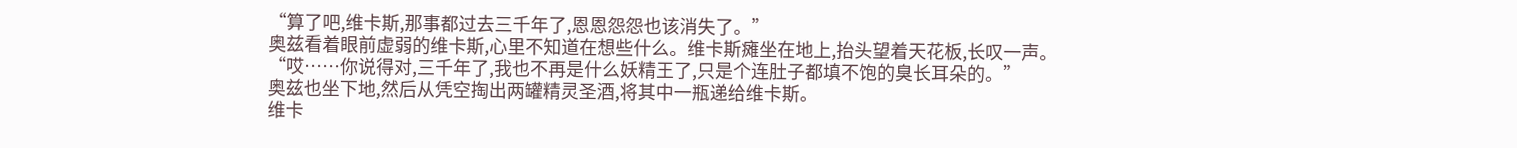“算了吧,维卡斯,那事都过去三千年了,恩恩怨怨也该消失了。”
奥兹看着眼前虚弱的维卡斯,心里不知道在想些什么。维卡斯瘫坐在地上,抬头望着天花板,长叹一声。
“哎……你说得对,三千年了,我也不再是什么妖精王了,只是个连肚子都填不饱的臭长耳朵的。”
奥兹也坐下地,然后从凭空掏出两罐精灵圣酒,将其中一瓶递给维卡斯。
维卡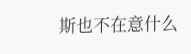斯也不在意什么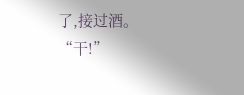了,接过酒。
“干!”